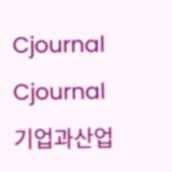Cjournal
Cjournal
기업과산업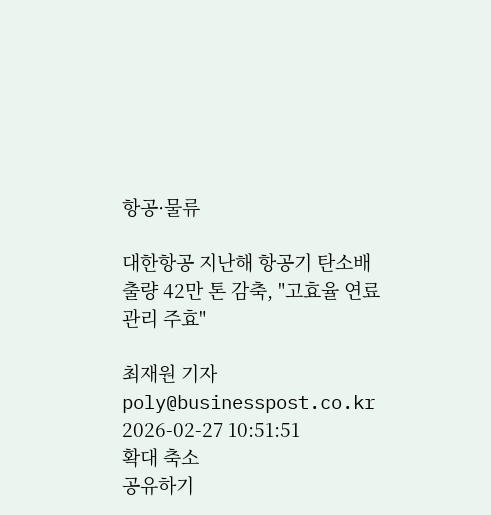항공·물류

대한항공 지난해 항공기 탄소배출량 42만 톤 감축, "고효율 연료 관리 주효"

최재원 기자 poly@businesspost.co.kr 2026-02-27 10:51:51
확대 축소
공유하기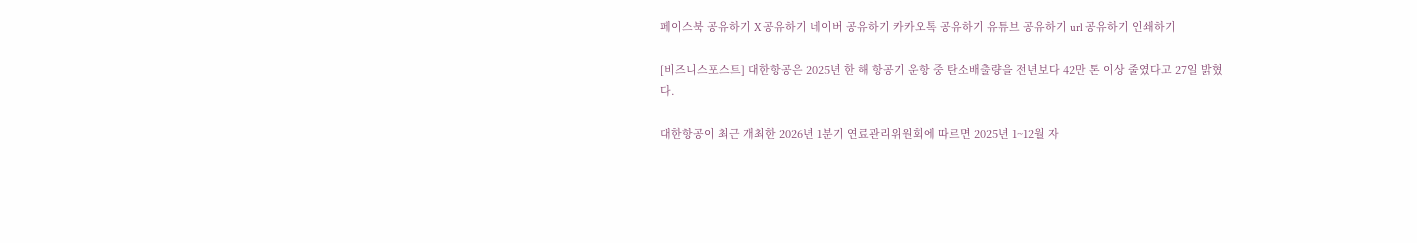페이스북 공유하기 X 공유하기 네이버 공유하기 카카오톡 공유하기 유튜브 공유하기 url 공유하기 인쇄하기

[비즈니스포스트] 대한항공은 2025년 한 해 항공기 운항 중 탄소배출량을 전년보다 42만 톤 이상 줄였다고 27일 밝혔다.

대한항공이 최근 개최한 2026년 1분기 연료관리위원회에 따르면 2025년 1~12월 자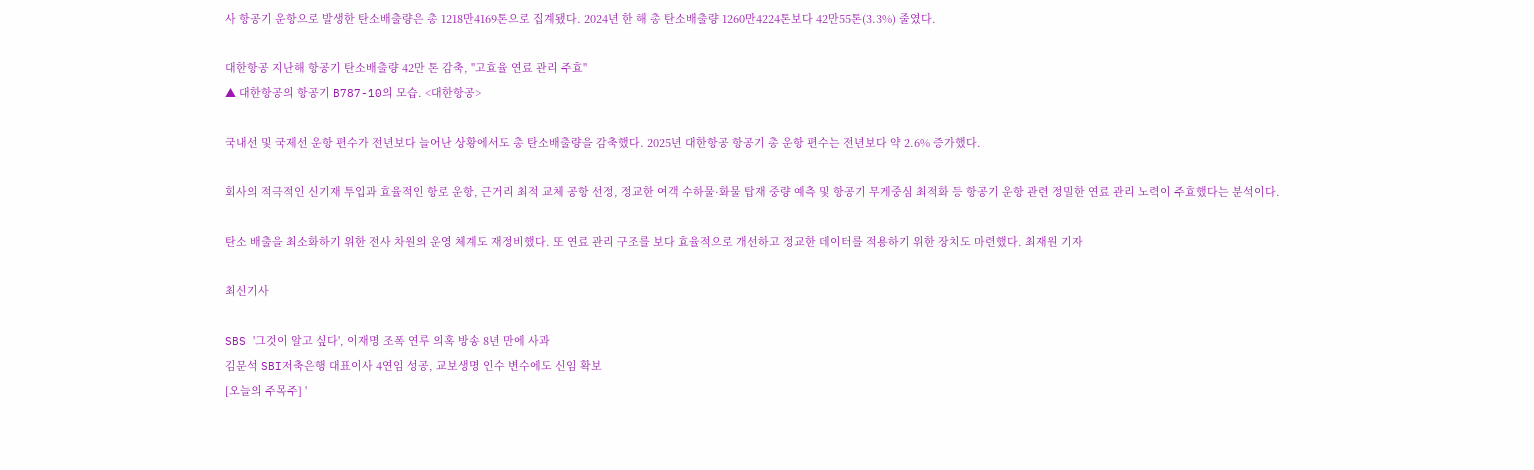사 항공기 운항으로 발생한 탄소배출량은 총 1218만4169톤으로 집계됐다. 2024년 한 해 총 탄소배출량 1260만4224톤보다 42만55톤(3.3%) 줄였다.

대한항공 지난해 항공기 탄소배출량 42만 톤 감축, "고효율 연료 관리 주효"
▲ 대한항공의 항공기 B787-10의 모습. <대한항공>

국내선 및 국제선 운항 편수가 전년보다 늘어난 상황에서도 총 탄소배출량을 감축했다. 2025년 대한항공 항공기 총 운항 편수는 전년보다 약 2.6% 증가했다.

회사의 적극적인 신기재 투입과 효율적인 항로 운항, 근거리 최적 교체 공항 선정, 정교한 여객 수하물·화물 탑재 중량 예측 및 항공기 무게중심 최적화 등 항공기 운항 관련 정밀한 연료 관리 노력이 주효했다는 분석이다.

탄소 배출을 최소화하기 위한 전사 차원의 운영 체계도 재정비했다. 또 연료 관리 구조를 보다 효율적으로 개선하고 정교한 데이터를 적용하기 위한 장치도 마련했다. 최재원 기자

최신기사

SBS '그것이 알고 싶다', 이재명 조폭 연루 의혹 방송 8년 만에 사과
김문석 SBI저축은행 대표이사 4연임 성공, 교보생명 인수 변수에도 신임 확보
[오늘의 주목주] '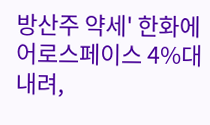방산주 약세' 한화에어로스페이스 4%대 내려,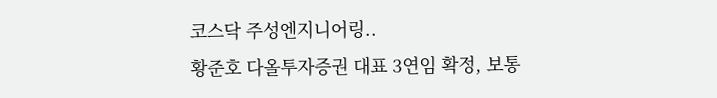코스닥 주성엔지니어링..
황준호 다올투자증권 대표 3연임 확정, 보통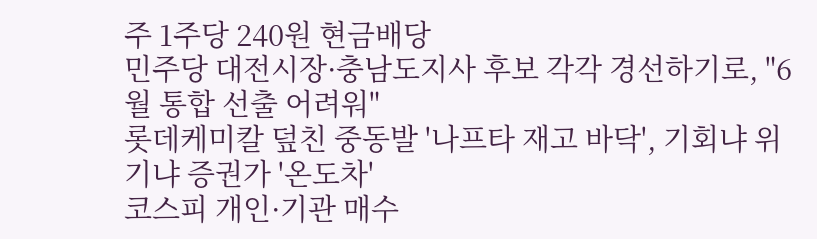주 1주당 240원 현금배당
민주당 대전시장·충남도지사 후보 각각 경선하기로, "6월 통합 선출 어려워"
롯데케미칼 덮친 중동발 '나프타 재고 바닥', 기회냐 위기냐 증권가 '온도차'
코스피 개인·기관 매수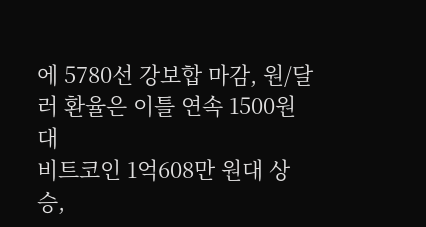에 5780선 강보합 마감, 원/달러 환율은 이틀 연속 1500원대
비트코인 1억608만 원대 상승,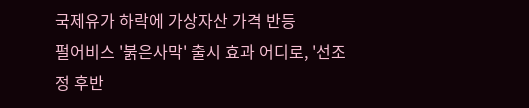국제유가 하락에 가상자산 가격 반등
펄어비스 '붉은사막' 출시 효과 어디로, '선조정 후반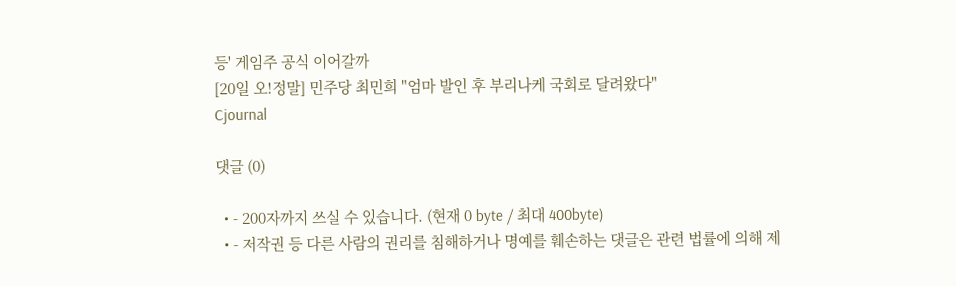등' 게임주 공식 이어갈까
[20일 오!정말] 민주당 최민희 "엄마 발인 후 부리나케 국회로 달려왔다"
Cjournal

댓글 (0)

  • - 200자까지 쓰실 수 있습니다. (현재 0 byte / 최대 400byte)
  • - 저작권 등 다른 사람의 권리를 침해하거나 명예를 훼손하는 댓글은 관련 법률에 의해 제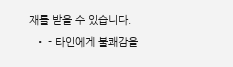재를 받을 수 있습니다.
  • - 타인에게 불쾌감을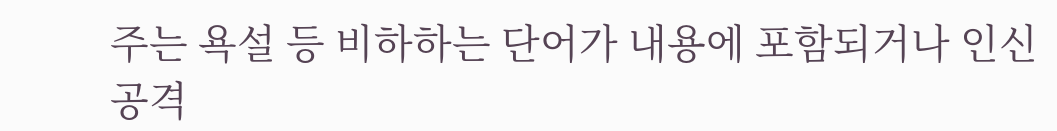주는 욕설 등 비하하는 단어가 내용에 포함되거나 인신공격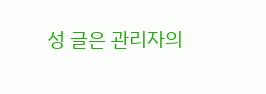성 글은 관리자의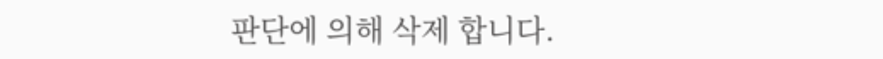판단에 의해 삭제 합니다.